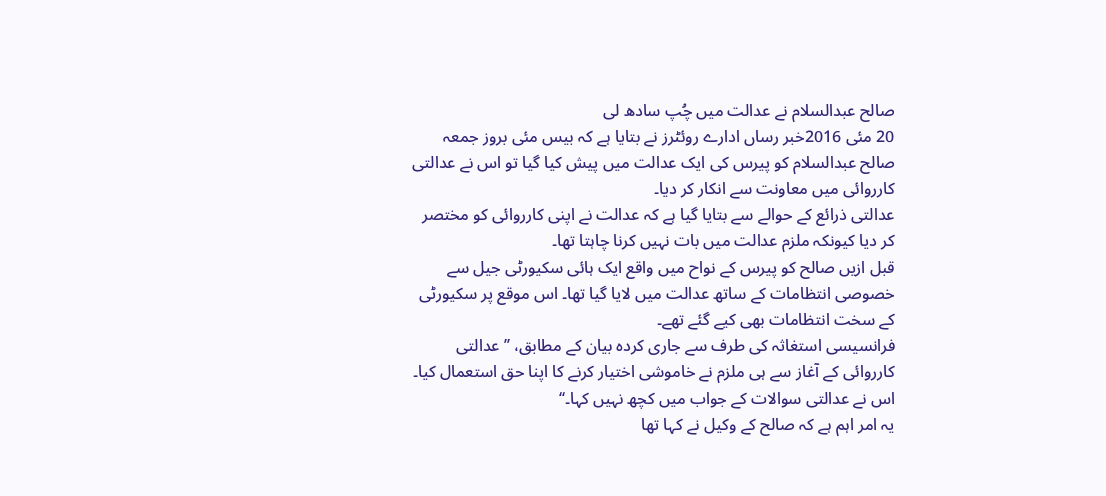صالح عبدالسلام نے عدالت میں چُپ سادھ لی
20 مئی 2016خبر رساں ادارے روئٹرز نے بتایا ہے کہ بیس مئی بروز جمعہ صالح عبدالسلام کو پیرس کی ایک عدالت میں پیش کیا گیا تو اس نے عدالتی کارروائی میں معاونت سے انکار کر دیا۔
عدالتی ذرائع کے حوالے سے بتایا گیا ہے کہ عدالت نے اپنی کارروائی کو مختصر کر دیا کیونکہ ملزم عدالت میں بات نہیں کرنا چاہتا تھا۔
قبل ازیں صالح کو پیرس کے نواح میں واقع ایک ہائی سکیورٹی جیل سے خصوصی انتظامات کے ساتھ عدالت میں لایا گیا تھا۔ اس موقع پر سکیورٹی کے سخت انتظامات بھی کیے گئے تھے۔
فرانسیسی استغاثہ کی طرف سے جاری کردہ بیان کے مطابق، ’’عدالتی کارروائی کے آغاز سے ہی ملزم نے خاموشی اختیار کرنے کا اپنا حق استعمال کیا۔ اس نے عدالتی سوالات کے جواب میں کچھ نہیں کہا۔‘‘
یہ امر اہم ہے کہ صالح کے وکیل نے کہا تھا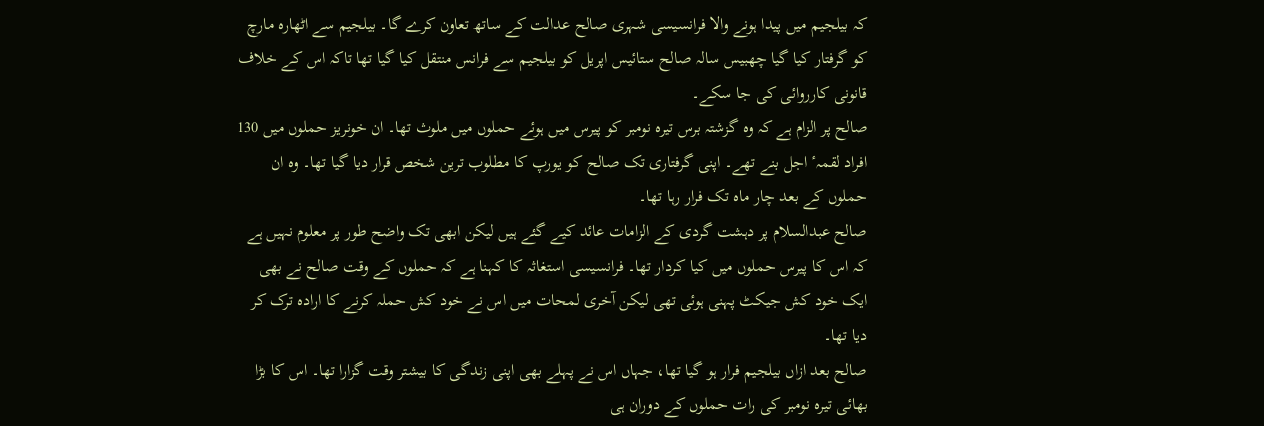کہ بیلجیم میں پیدا ہونے والا فرانسیسی شہری صالح عدالت کے ساتھ تعاون کرے گا۔ بیلجیم سے اٹھارہ مارچ کو گرفتار کیا گیا چھبیس سالہ صالح ستائیس اپریل کو بیلجیم سے فرانس منتقل کیا گیا تھا تاکہ اس کے خلاف قانونی کارروائی کی جا سکے۔
صالح پر الزام ہے کہ وہ گزشتہ برس تیرہ نومبر کو پیرس میں ہوئے حملوں میں ملوث تھا۔ ان خونریز حملوں میں 130 افراد لقمہٴ اجل بنے تھے۔ اپنی گرفتاری تک صالح کو یورپ کا مطلوب ترین شخص قرار دیا گیا تھا۔ وہ ان حملوں کے بعد چار ماہ تک فرار رہا تھا۔
صالح عبدالسلام پر دہشت گردی کے الزامات عائد کیے گئے ہیں لیکن ابھی تک واضح طور پر معلوم نہیں ہے کہ اس کا پیرس حملوں میں کیا کردار تھا۔ فرانسیسی استغاثہ کا کہنا ہے کہ حملوں کے وقت صالح نے بھی ایک خود کش جیکٹ پہنی ہوئی تھی لیکن آخری لمحات میں اس نے خود کش حملہ کرنے کا ارادہ ترک کر دیا تھا۔
صالح بعد ازاں بیلجیم فرار ہو گیا تھا، جہاں اس نے پہلے بھی اپنی زندگی کا بیشتر وقت گزارا تھا۔ اس کا بڑا بھائی تیرہ نومبر کی رات حملوں کے دوران ہی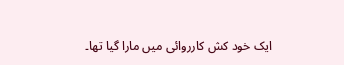ایک خود کش کارروائی میں مارا گیا تھا۔